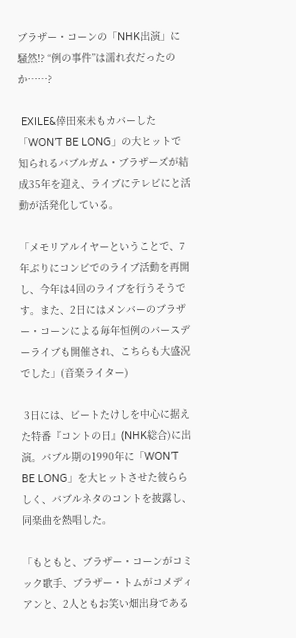ブラザー・コーンの「NHK出演」に騒然!? “例の事件”は濡れ衣だったのか……?

 EXILE&倖田來未もカバーした「WON’T BE LONG」の大ヒットで知られるバブルガム・ブラザーズが結成35年を迎え、ライブにテレビにと活動が活発化している。

「メモリアルイヤーということで、7年ぶりにコンビでのライブ活動を再開し、今年は4回のライブを行うそうです。また、2日にはメンバーのブラザー・コーンによる毎年恒例のバースデーライブも開催され、こちらも大盛況でした」(音楽ライター)

 3日には、ビートたけしを中心に据えた特番『コントの日』(NHK総合)に出演。バブル期の1990年に「WON’T BE LONG」を大ヒットさせた彼ららしく、バブルネタのコントを披露し、同楽曲を熱唱した。

「もともと、ブラザー・コーンがコミック歌手、ブラザー・トムがコメディアンと、2人ともお笑い畑出身である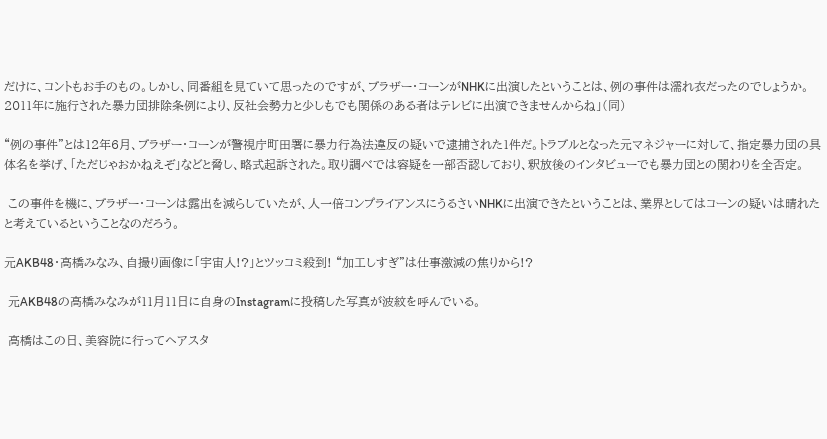だけに、コントもお手のもの。しかし、同番組を見ていて思ったのですが、ブラザー・コーンがNHKに出演したということは、例の事件は濡れ衣だったのでしょうか。2011年に施行された暴力団排除条例により、反社会勢力と少しもでも関係のある者はテレビに出演できませんからね」(同)

“例の事件”とは12年6月、ブラザー・コーンが警視庁町田署に暴力行為法違反の疑いで逮捕された1件だ。トラブルとなった元マネジャーに対して、指定暴力団の具体名を挙げ、「ただじゃおかねえぞ」などと脅し、略式起訴された。取り調べでは容疑を一部否認しており、釈放後のインタビューでも暴力団との関わりを全否定。

 この事件を機に、ブラザー・コーンは露出を減らしていたが、人一倍コンプライアンスにうるさいNHKに出演できたということは、業界としてはコーンの疑いは晴れたと考えているということなのだろう。

元AKB48・高橋みなみ、自撮り画像に「宇宙人!?」とツッコミ殺到! “加工しすぎ”は仕事激減の焦りから!?

 元AKB48の高橋みなみが11月11日に自身のInstagramに投稿した写真が波紋を呼んでいる。

 高橋はこの日、美容院に行ってヘアスタ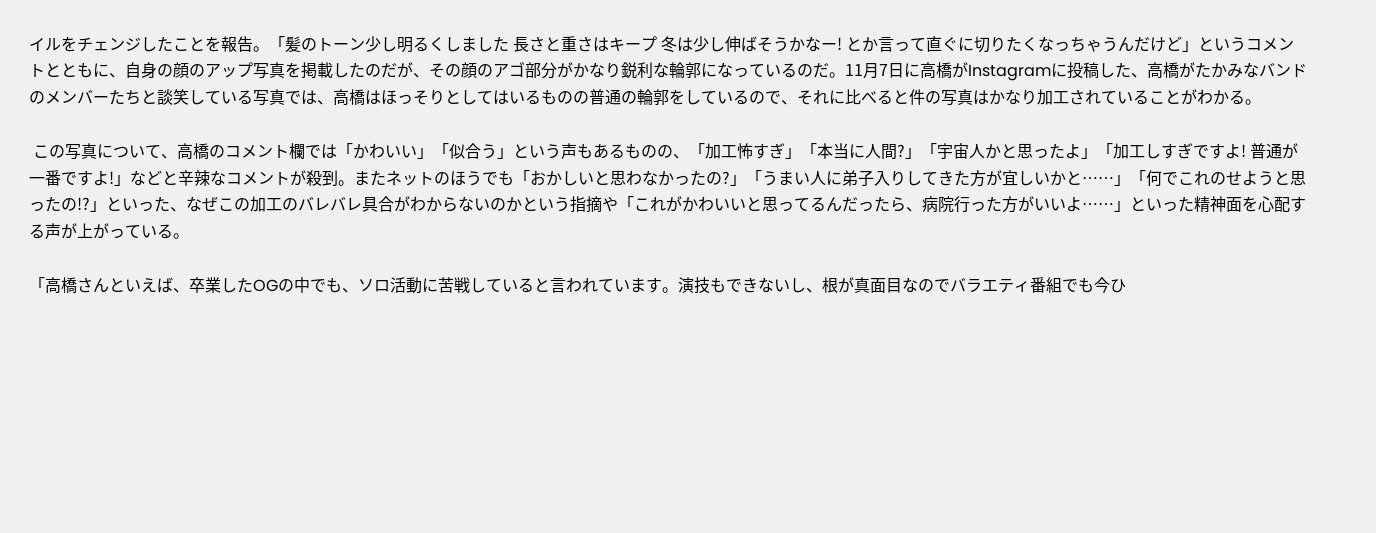イルをチェンジしたことを報告。「髪のトーン少し明るくしました 長さと重さはキープ 冬は少し伸ばそうかなー! とか言って直ぐに切りたくなっちゃうんだけど」というコメントとともに、自身の顔のアップ写真を掲載したのだが、その顔のアゴ部分がかなり鋭利な輪郭になっているのだ。11月7日に高橋がInstagramに投稿した、高橋がたかみなバンドのメンバーたちと談笑している写真では、高橋はほっそりとしてはいるものの普通の輪郭をしているので、それに比べると件の写真はかなり加工されていることがわかる。

 この写真について、高橋のコメント欄では「かわいい」「似合う」という声もあるものの、「加工怖すぎ」「本当に人間?」「宇宙人かと思ったよ」「加工しすぎですよ! 普通が一番ですよ!」などと辛辣なコメントが殺到。またネットのほうでも「おかしいと思わなかったの?」「うまい人に弟子入りしてきた方が宜しいかと……」「何でこれのせようと思ったの!?」といった、なぜこの加工のバレバレ具合がわからないのかという指摘や「これがかわいいと思ってるんだったら、病院行った方がいいよ……」といった精神面を心配する声が上がっている。

「高橋さんといえば、卒業したOGの中でも、ソロ活動に苦戦していると言われています。演技もできないし、根が真面目なのでバラエティ番組でも今ひ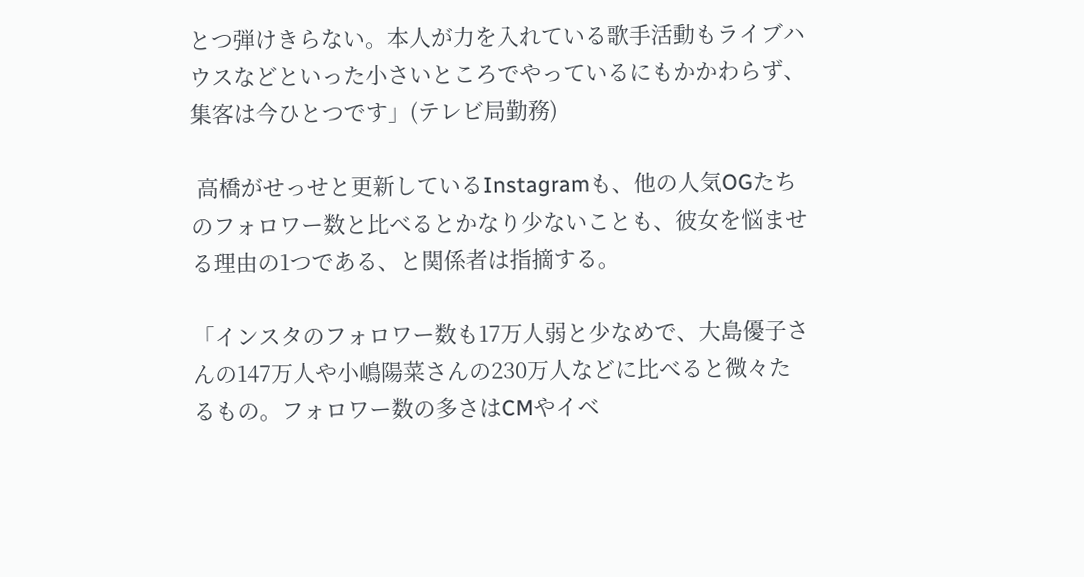とつ弾けきらない。本人が力を入れている歌手活動もライブハウスなどといった小さいところでやっているにもかかわらず、集客は今ひとつです」(テレビ局勤務)

 高橋がせっせと更新しているInstagramも、他の人気OGたちのフォロワー数と比べるとかなり少ないことも、彼女を悩ませる理由の1つである、と関係者は指摘する。

「インスタのフォロワー数も17万人弱と少なめで、大島優子さんの147万人や小嶋陽菜さんの230万人などに比べると微々たるもの。フォロワー数の多さはCMやイベ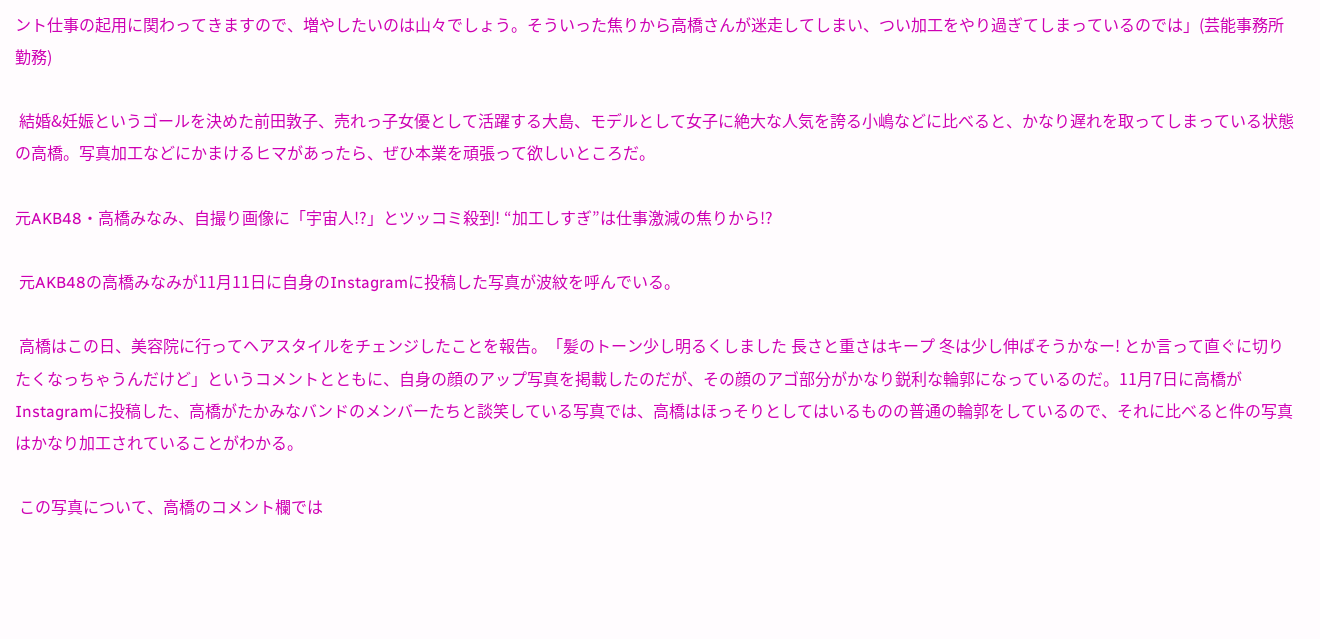ント仕事の起用に関わってきますので、増やしたいのは山々でしょう。そういった焦りから高橋さんが迷走してしまい、つい加工をやり過ぎてしまっているのでは」(芸能事務所勤務)

 結婚&妊娠というゴールを決めた前田敦子、売れっ子女優として活躍する大島、モデルとして女子に絶大な人気を誇る小嶋などに比べると、かなり遅れを取ってしまっている状態の高橋。写真加工などにかまけるヒマがあったら、ぜひ本業を頑張って欲しいところだ。

元AKB48・高橋みなみ、自撮り画像に「宇宙人!?」とツッコミ殺到! “加工しすぎ”は仕事激減の焦りから!?

 元AKB48の高橋みなみが11月11日に自身のInstagramに投稿した写真が波紋を呼んでいる。

 高橋はこの日、美容院に行ってヘアスタイルをチェンジしたことを報告。「髪のトーン少し明るくしました 長さと重さはキープ 冬は少し伸ばそうかなー! とか言って直ぐに切りたくなっちゃうんだけど」というコメントとともに、自身の顔のアップ写真を掲載したのだが、その顔のアゴ部分がかなり鋭利な輪郭になっているのだ。11月7日に高橋がInstagramに投稿した、高橋がたかみなバンドのメンバーたちと談笑している写真では、高橋はほっそりとしてはいるものの普通の輪郭をしているので、それに比べると件の写真はかなり加工されていることがわかる。

 この写真について、高橋のコメント欄では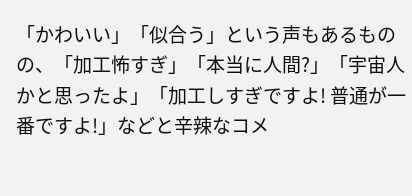「かわいい」「似合う」という声もあるものの、「加工怖すぎ」「本当に人間?」「宇宙人かと思ったよ」「加工しすぎですよ! 普通が一番ですよ!」などと辛辣なコメ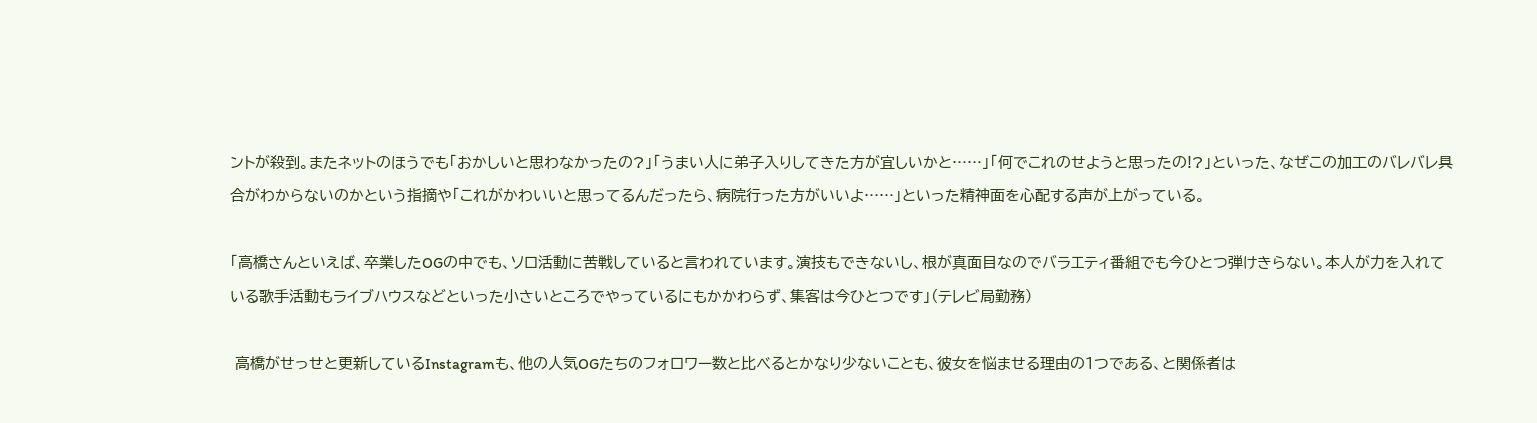ントが殺到。またネットのほうでも「おかしいと思わなかったの?」「うまい人に弟子入りしてきた方が宜しいかと……」「何でこれのせようと思ったの!?」といった、なぜこの加工のバレバレ具合がわからないのかという指摘や「これがかわいいと思ってるんだったら、病院行った方がいいよ……」といった精神面を心配する声が上がっている。

「高橋さんといえば、卒業したOGの中でも、ソロ活動に苦戦していると言われています。演技もできないし、根が真面目なのでバラエティ番組でも今ひとつ弾けきらない。本人が力を入れている歌手活動もライブハウスなどといった小さいところでやっているにもかかわらず、集客は今ひとつです」(テレビ局勤務)

 高橋がせっせと更新しているInstagramも、他の人気OGたちのフォロワー数と比べるとかなり少ないことも、彼女を悩ませる理由の1つである、と関係者は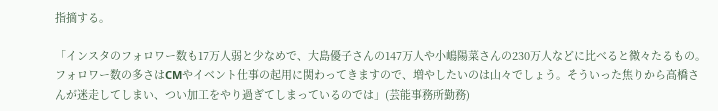指摘する。

「インスタのフォロワー数も17万人弱と少なめで、大島優子さんの147万人や小嶋陽菜さんの230万人などに比べると微々たるもの。フォロワー数の多さはCMやイベント仕事の起用に関わってきますので、増やしたいのは山々でしょう。そういった焦りから高橋さんが迷走してしまい、つい加工をやり過ぎてしまっているのでは」(芸能事務所勤務)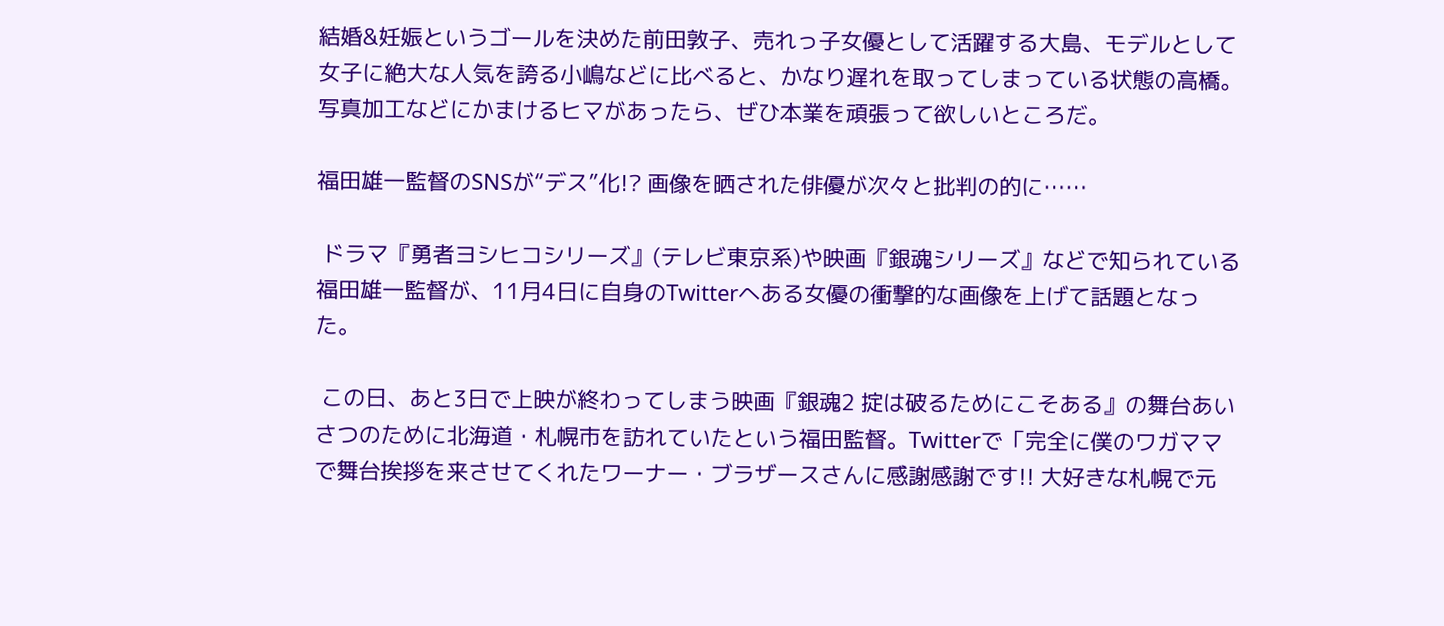結婚&妊娠というゴールを決めた前田敦子、売れっ子女優として活躍する大島、モデルとして女子に絶大な人気を誇る小嶋などに比べると、かなり遅れを取ってしまっている状態の高橋。写真加工などにかまけるヒマがあったら、ぜひ本業を頑張って欲しいところだ。

福田雄一監督のSNSが“デス”化!? 画像を晒された俳優が次々と批判の的に……

 ドラマ『勇者ヨシヒコシリーズ』(テレビ東京系)や映画『銀魂シリーズ』などで知られている福田雄一監督が、11月4日に自身のTwitterへある女優の衝撃的な画像を上げて話題となった。

 この日、あと3日で上映が終わってしまう映画『銀魂2 掟は破るためにこそある』の舞台あいさつのために北海道・札幌市を訪れていたという福田監督。Twitterで「完全に僕のワガママで舞台挨拶を来させてくれたワーナー・ブラザースさんに感謝感謝です!! 大好きな札幌で元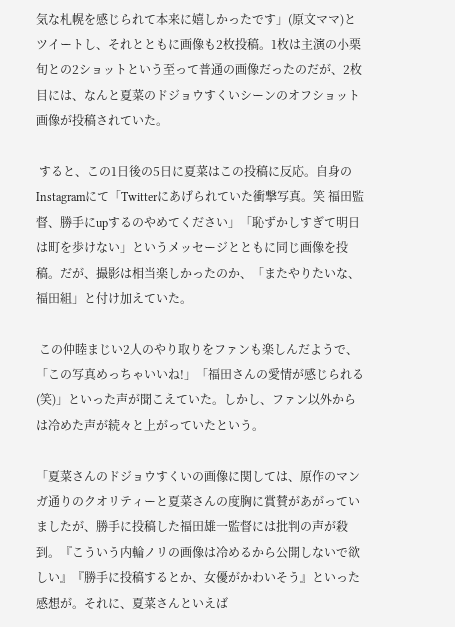気な札幌を感じられて本来に嬉しかったです」(原文ママ)とツイートし、それとともに画像も2枚投稿。1枚は主演の小栗旬との2ショットという至って普通の画像だったのだが、2枚目には、なんと夏菜のドジョウすくいシーンのオフショット画像が投稿されていた。

 すると、この1日後の5日に夏菜はこの投稿に反応。自身のInstagramにて「Twitterにあげられていた衝撃写真。笑 福田監督、勝手にupするのやめてください」「恥ずかしすぎて明日は町を歩けない」というメッセージとともに同じ画像を投稿。だが、撮影は相当楽しかったのか、「またやりたいな、福田組」と付け加えていた。

 この仲睦まじい2人のやり取りをファンも楽しんだようで、「この写真めっちゃいいね!」「福田さんの愛情が感じられる(笑)」といった声が聞こえていた。しかし、ファン以外からは冷めた声が続々と上がっていたという。

「夏菜さんのドジョウすくいの画像に関しては、原作のマンガ通りのクオリティーと夏菜さんの度胸に賞賛があがっていましたが、勝手に投稿した福田雄一監督には批判の声が殺到。『こういう内輪ノリの画像は冷めるから公開しないで欲しい』『勝手に投稿するとか、女優がかわいそう』といった感想が。それに、夏菜さんといえば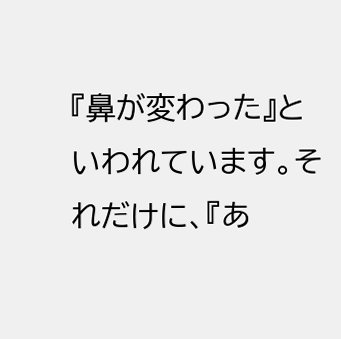『鼻が変わった』といわれています。それだけに、『あ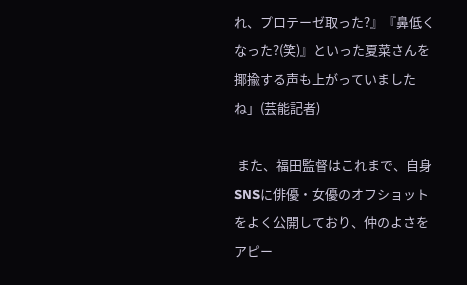れ、プロテーゼ取った?』『鼻低くなった?(笑)』といった夏菜さんを揶揄する声も上がっていましたね」(芸能記者)

 また、福田監督はこれまで、自身SNSに俳優・女優のオフショットをよく公開しており、仲のよさをアピー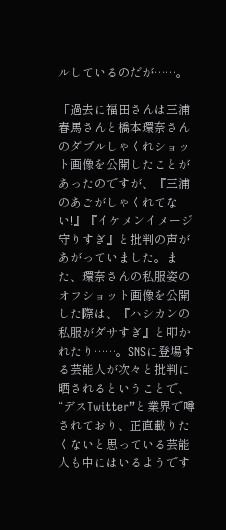ルしているのだが……。

「過去に福田さんは三浦春馬さんと橋本環奈さんのダブルしゃくれショット画像を公開したことがあったのですが、『三浦のあごがしゃくれてない!』『イケメンイメージ守りすぎ』と批判の声があがっていました。また、環奈さんの私服姿のオフショット画像を公開した際は、『ハシカンの私服がダサすぎ』と叩かれたり……。SNSに登場する芸能人が次々と批判に晒されるということで、“デスTwitter”と業界で噂されており、正直載りたくないと思っている芸能人も中にはいるようです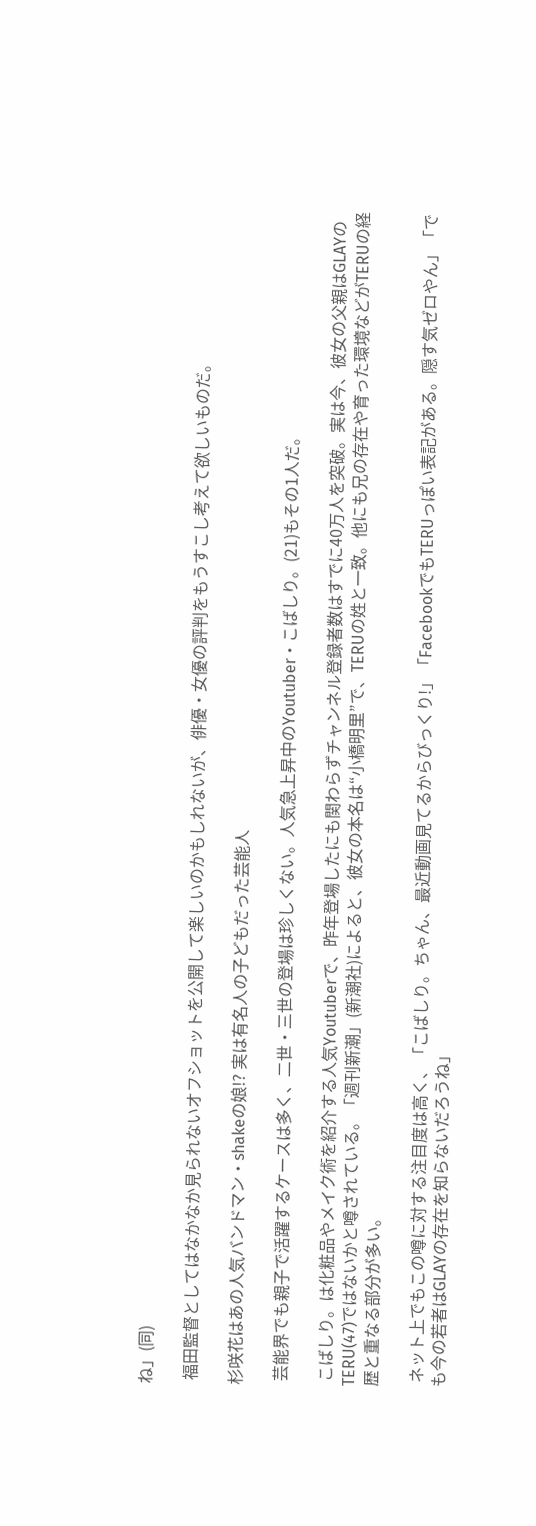ね」(同)

 福田監督としてはなかなか見られないオフショットを公開して楽しいのかもしれないが、俳優・女優の評判をもうすこし考えて欲しいものだ。

杉咲花はあの人気バンドマン・shakeの娘!? 実は有名人の子どもだった芸能人

 芸能界でも親子で活躍するケースは多く、二世・三世の登場は珍しくない。人気急上昇中のYoutuber・こばしり。(21)もその1人だ。

 こばしり。は化粧品やメイク術を紹介する人気Youtuberで、昨年登場したにも関わらずチャンネル登録者数はすでに40万人を突破。実は今、彼女の父親はGLAYのTERU(47)ではないかと噂されている。「週刊新潮」(新潮社)によると、彼女の本名は“小橋明里”で、TERUの姓と一致。他にも兄の存在や育った環境などがTERUの経歴と重なる部分が多い。

 ネット上でもこの噂に対する注目度は高く、「こばしり。ちゃん、最近動画見てるからびっくり!」「FacebookでもTERUっぽい表記がある。隠す気ゼロやん」「でも今の若者はGLAYの存在を知らないだろうね」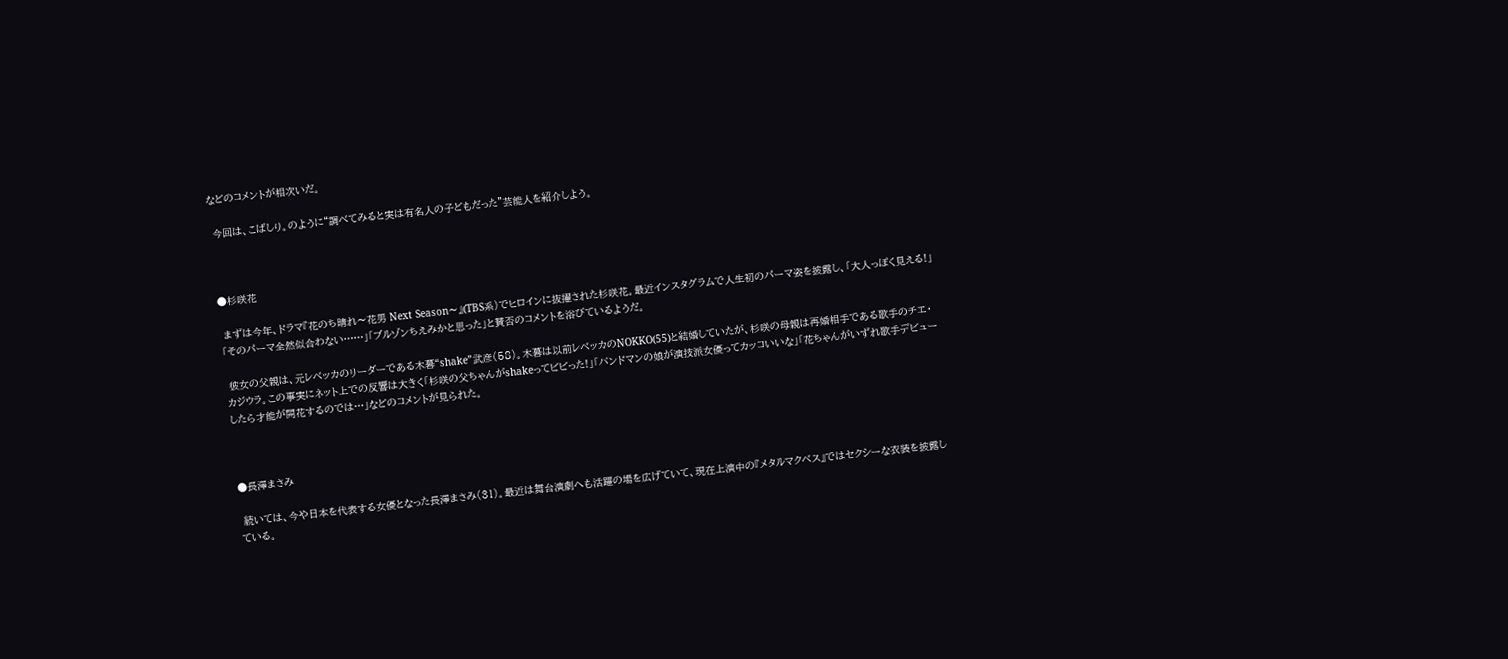などのコメントが相次いだ。

 今回は、こばしり。のように“調べてみると実は有名人の子どもだった”芸能人を紹介しよう。



●杉咲花

 まずは今年、ドラマ『花のち晴れ〜花男 Next Season〜』(TBS系)でヒロインに抜擢された杉咲花。最近インスタグラムで人生初のパーマ姿を披露し、「大人っぽく見える!」「そのパーマ全然似合わない……」「ブルゾンちえみかと思った」と賛否のコメントを浴びているようだ。

 彼女の父親は、元レベッカのリーダーである木暮“shake”武彦(58)。木暮は以前レベッカのNOKKO(55)と結婚していたが、杉咲の母親は再婚相手である歌手のチエ・カジウラ。この事実にネット上での反響は大きく「杉咲の父ちゃんがshakeってビビった!」「バンドマンの娘が演技派女優ってカッコいいな」「花ちゃんがいずれ歌手デビューしたら才能が開花するのでは…」などのコメントが見られた。



●長澤まさみ

 続いては、今や日本を代表する女優となった長澤まさみ(31)。最近は舞台演劇へも活躍の場を広げていて、現在上演中の『メタルマクベス』ではセクシーな衣装を披露している。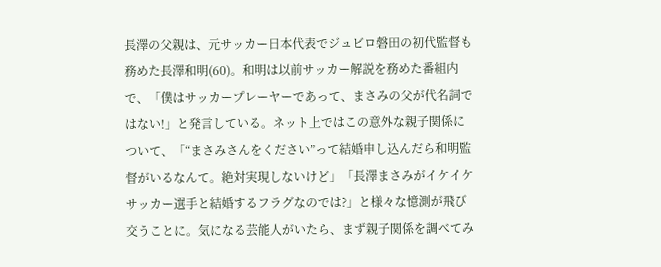長澤の父親は、元サッカー日本代表でジュビロ磐田の初代監督も務めた長澤和明(60)。和明は以前サッカー解説を務めた番組内で、「僕はサッカープレーヤーであって、まさみの父が代名詞ではない!」と発言している。ネット上ではこの意外な親子関係について、「“まさみさんをください”って結婚申し込んだら和明監督がいるなんて。絶対実現しないけど」「長澤まさみがイケイケサッカー選手と結婚するフラグなのでは?」と様々な憶測が飛び交うことに。気になる芸能人がいたら、まず親子関係を調べてみ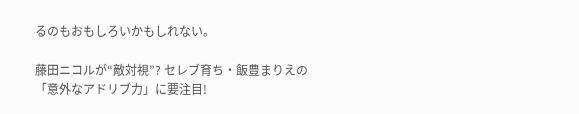るのもおもしろいかもしれない。

藤田ニコルが“敵対視”? セレブ育ち・飯豊まりえの「意外なアドリブ力」に要注目!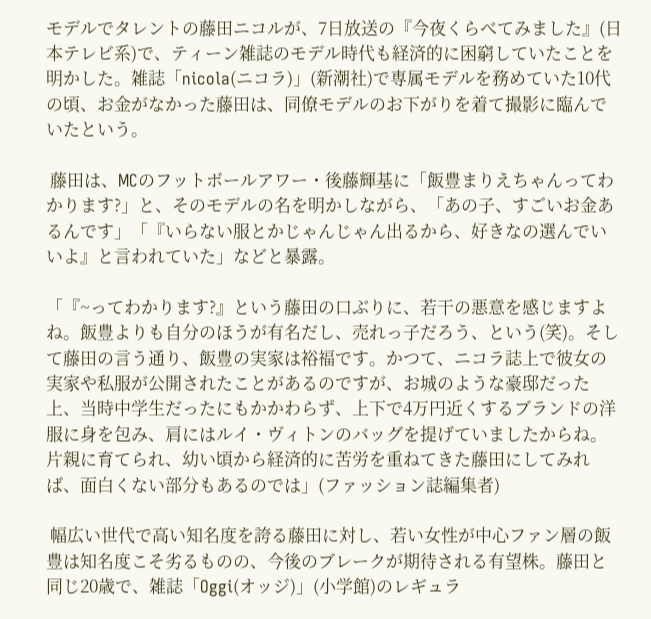モデルでタレントの藤田ニコルが、7日放送の『今夜くらべてみました』(日本テレビ系)で、ティーン雑誌のモデル時代も経済的に困窮していたことを明かした。雑誌「nicola(ニコラ)」(新潮社)で専属モデルを務めていた10代の頃、お金がなかった藤田は、同僚モデルのお下がりを着て撮影に臨んでいたという。

 藤田は、MCのフットボールアワー・後藤輝基に「飯豊まりえちゃんってわかります?」と、そのモデルの名を明かしながら、「あの子、すごいお金あるんです」「『いらない服とかじゃんじゃん出るから、好きなの選んでいいよ』と言われていた」などと暴露。

「『~ってわかります?』という藤田の口ぶりに、若干の悪意を感じますよね。飯豊よりも自分のほうが有名だし、売れっ子だろう、という(笑)。そして藤田の言う通り、飯豊の実家は裕福です。かつて、ニコラ誌上で彼女の実家や私服が公開されたことがあるのですが、お城のような豪邸だった上、当時中学生だったにもかかわらず、上下で4万円近くするブランドの洋服に身を包み、肩にはルイ・ヴィトンのバッグを提げていましたからね。片親に育てられ、幼い頃から経済的に苦労を重ねてきた藤田にしてみれば、面白くない部分もあるのでは」(ファッション誌編集者)

 幅広い世代で高い知名度を誇る藤田に対し、若い女性が中心ファン層の飯豊は知名度こそ劣るものの、今後のブレークが期待される有望株。藤田と同じ20歳で、雑誌「Oggi(オッジ)」(小学館)のレギュラ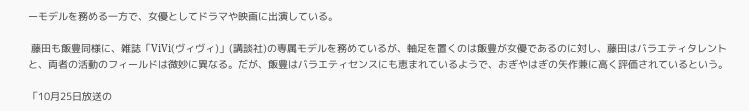ーモデルを務める一方で、女優としてドラマや映画に出演している。

 藤田も飯豊同様に、雑誌「ViVi(ヴィヴィ)」(講談社)の専属モデルを務めているが、軸足を置くのは飯豊が女優であるのに対し、藤田はバラエティタレントと、両者の活動のフィールドは微妙に異なる。だが、飯豊はバラエティセンスにも恵まれているようで、おぎやはぎの矢作兼に高く評価されているという。

「10月25日放送の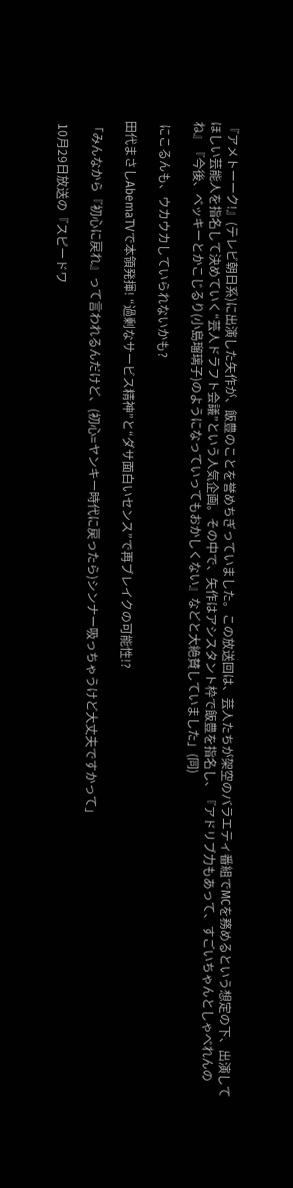『アメトーーク!』(テレビ朝日系)に出演した矢作が、飯豊のことを誉めちぎっていました。この放送回は、芸人たちが架空のバラエティ番組でMCを務めるという想定の下、出演してほしい芸能人を指名して決めていく“芸人ドラフト会議”という人気企画。その中で、矢作はアシスタント枠で飯豊を指名し、『アドリブ力もあって、すごいちゃんとしゃべれんのね』『今後、ベッキーとかこじるり(小島瑠璃子)のようになっていってもおかしくない』などと大絶賛していました」(同)

 にこるんも、ウカウカしていられないかも?

田代まさしAbemaTVで本領発揮! “過剰なサービス精神”と“ダサ面白いセンス”で再ブレイクの可能性!?

「みんなから『初心に戻れ』って言われるんだけど、(初心=ヤンキー時代に戻ったら)シンナー吸っちゃうけど大丈夫ですかって」

 10月29日放送の『スピードワ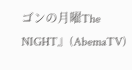ゴンの月曜The NIGHT』(AbemaTV)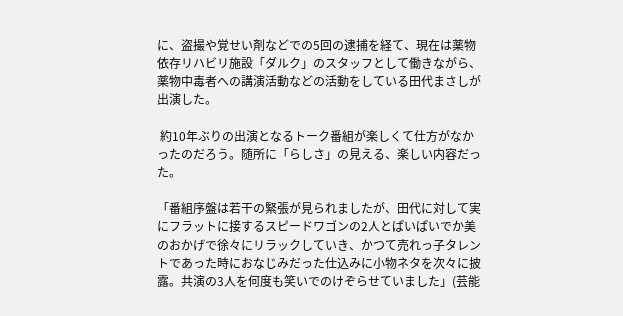に、盗撮や覚せい剤などでの5回の逮捕を経て、現在は薬物依存リハビリ施設「ダルク」のスタッフとして働きながら、薬物中毒者への講演活動などの活動をしている田代まさしが出演した。

 約10年ぶりの出演となるトーク番組が楽しくて仕方がなかったのだろう。随所に「らしさ」の見える、楽しい内容だった。

「番組序盤は若干の緊張が見られましたが、田代に対して実にフラットに接するスピードワゴンの2人とぱいぱいでか美のおかげで徐々にリラックしていき、かつて売れっ子タレントであった時におなじみだった仕込みに小物ネタを次々に披露。共演の3人を何度も笑いでのけぞらせていました」(芸能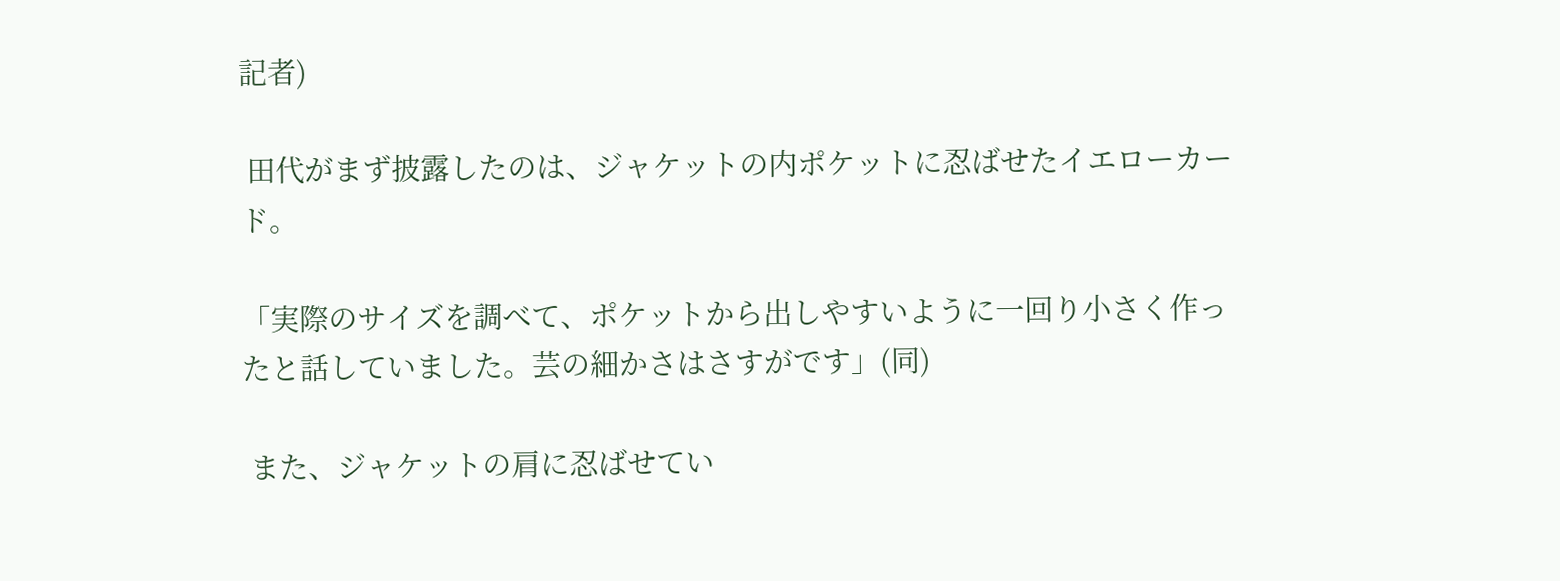記者)

 田代がまず披露したのは、ジャケットの内ポケットに忍ばせたイエローカード。

「実際のサイズを調べて、ポケットから出しやすいように一回り小さく作ったと話していました。芸の細かさはさすがです」(同)

 また、ジャケットの肩に忍ばせてい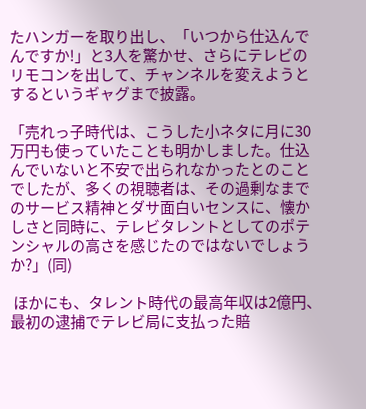たハンガーを取り出し、「いつから仕込んでんですか!」と3人を驚かせ、さらにテレビのリモコンを出して、チャンネルを変えようとするというギャグまで披露。

「売れっ子時代は、こうした小ネタに月に30万円も使っていたことも明かしました。仕込んでいないと不安で出られなかったとのことでしたが、多くの視聴者は、その過剰なまでのサービス精神とダサ面白いセンスに、懐かしさと同時に、テレビタレントとしてのポテンシャルの高さを感じたのではないでしょうか?」(同)

 ほかにも、タレント時代の最高年収は2億円、最初の逮捕でテレビ局に支払った賠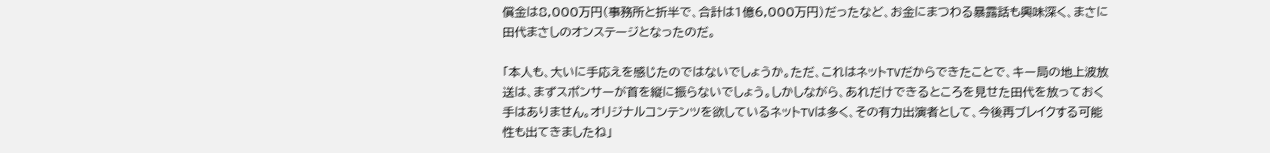償金は8,000万円(事務所と折半で、合計は1億6,000万円)だったなど、お金にまつわる暴露話も興味深く、まさに田代まさしのオンステージとなったのだ。

「本人も、大いに手応えを感じたのではないでしょうか。ただ、これはネットTVだからできたことで、キー局の地上波放送は、まずスポンサーが首を縦に振らないでしょう。しかしながら、あれだけできるところを見せた田代を放っておく手はありません。オリジナルコンテンツを欲しているネットTVは多く、その有力出演者として、今後再ブレイクする可能性も出てきましたね」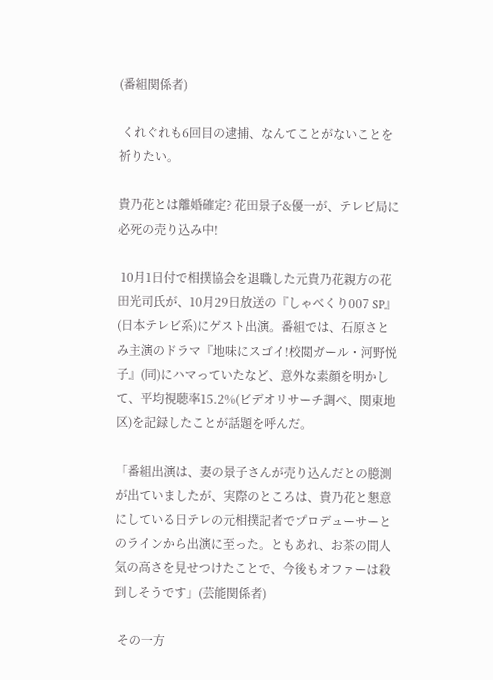(番組関係者)

 くれぐれも6回目の逮捕、なんてことがないことを祈りたい。

貴乃花とは離婚確定? 花田景子&優一が、テレビ局に必死の売り込み中!

 10月1日付で相撲協会を退職した元貴乃花親方の花田光司氏が、10月29日放送の『しゃべくり007 SP』(日本テレビ系)にゲスト出演。番組では、石原さとみ主演のドラマ『地味にスゴイ!校閲ガール・河野悦子』(同)にハマっていたなど、意外な素顔を明かして、平均視聴率15.2%(ビデオリサーチ調べ、関東地区)を記録したことが話題を呼んだ。

「番組出演は、妻の景子さんが売り込んだとの臆測が出ていましたが、実際のところは、貴乃花と懇意にしている日テレの元相撲記者でプロデューサーとのラインから出演に至った。ともあれ、お茶の間人気の高さを見せつけたことで、今後もオファーは殺到しそうです」(芸能関係者)

 その一方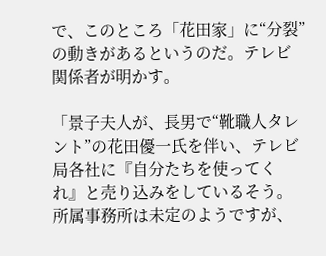で、このところ「花田家」に“分裂”の動きがあるというのだ。テレビ関係者が明かす。

「景子夫人が、長男で“靴職人タレント”の花田優一氏を伴い、テレビ局各社に『自分たちを使ってくれ』と売り込みをしているそう。所属事務所は未定のようですが、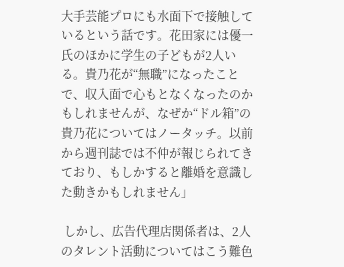大手芸能プロにも水面下で接触しているという話です。花田家には優一氏のほかに学生の子どもが2人いる。貴乃花が“無職”になったことで、収入面で心もとなくなったのかもしれませんが、なぜか“ドル箱”の貴乃花についてはノータッチ。以前から週刊誌では不仲が報じられてきており、もしかすると離婚を意識した動きかもしれません」

 しかし、広告代理店関係者は、2人のタレント活動についてはこう難色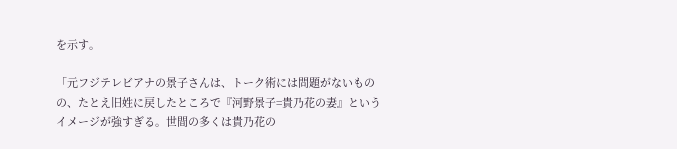を示す。

「元フジテレビアナの景子さんは、トーク術には問題がないものの、たとえ旧姓に戻したところで『河野景子=貴乃花の妻』というイメージが強すぎる。世間の多くは貴乃花の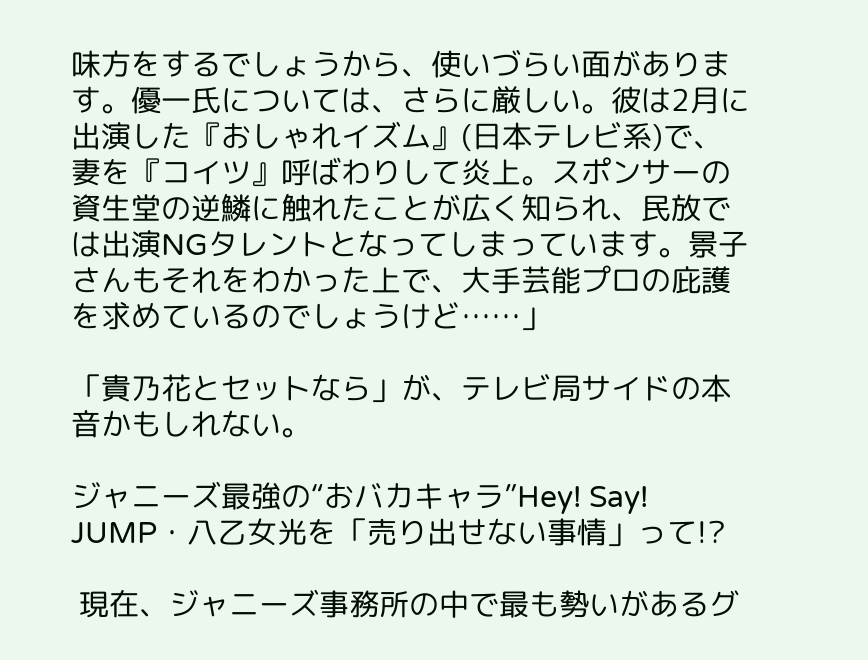味方をするでしょうから、使いづらい面があります。優一氏については、さらに厳しい。彼は2月に出演した『おしゃれイズム』(日本テレビ系)で、妻を『コイツ』呼ばわりして炎上。スポンサーの資生堂の逆鱗に触れたことが広く知られ、民放では出演NGタレントとなってしまっています。景子さんもそれをわかった上で、大手芸能プロの庇護を求めているのでしょうけど……」

「貴乃花とセットなら」が、テレビ局サイドの本音かもしれない。

ジャニーズ最強の“おバカキャラ”Hey! Say! JUMP・八乙女光を「売り出せない事情」って!?

 現在、ジャニーズ事務所の中で最も勢いがあるグ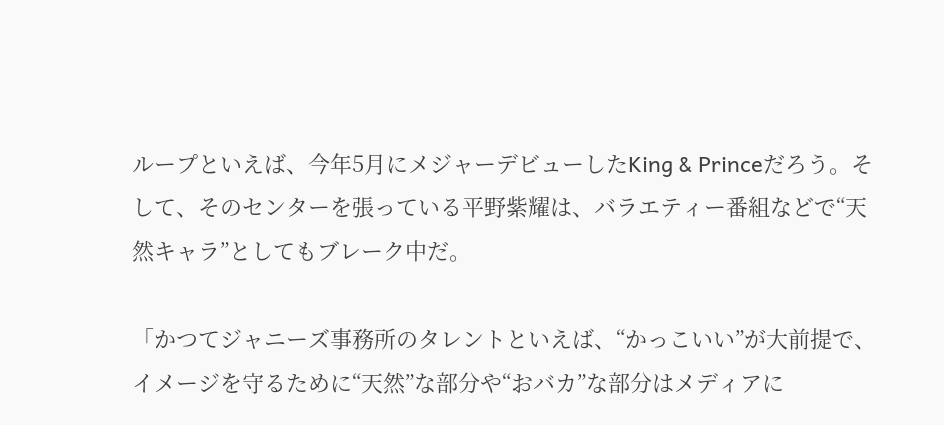ループといえば、今年5月にメジャーデビューしたKing & Princeだろう。そして、そのセンターを張っている平野紫耀は、バラエティー番組などで“天然キャラ”としてもブレーク中だ。

「かつてジャニーズ事務所のタレントといえば、“かっこいい”が大前提で、イメージを守るために“天然”な部分や“おバカ”な部分はメディアに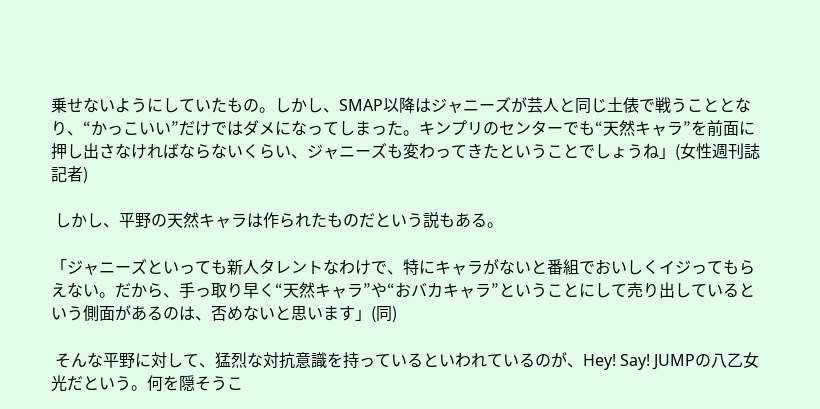乗せないようにしていたもの。しかし、SMAP以降はジャニーズが芸人と同じ土俵で戦うこととなり、“かっこいい”だけではダメになってしまった。キンプリのセンターでも“天然キャラ”を前面に押し出さなければならないくらい、ジャニーズも変わってきたということでしょうね」(女性週刊誌記者)

 しかし、平野の天然キャラは作られたものだという説もある。

「ジャニーズといっても新人タレントなわけで、特にキャラがないと番組でおいしくイジってもらえない。だから、手っ取り早く“天然キャラ”や“おバカキャラ”ということにして売り出しているという側面があるのは、否めないと思います」(同)

 そんな平野に対して、猛烈な対抗意識を持っているといわれているのが、Hey! Say! JUMPの八乙女光だという。何を隠そうこ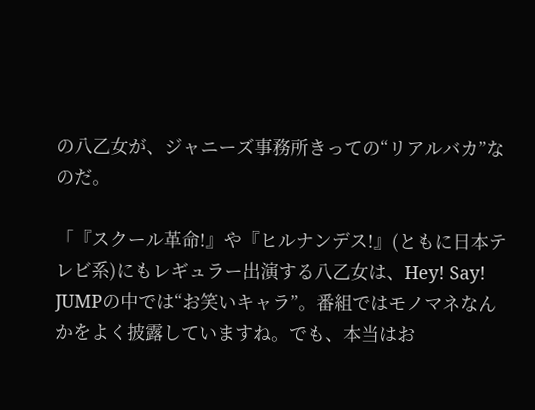の八乙女が、ジャニーズ事務所きっての“リアルバカ”なのだ。

「『スクール革命!』や『ヒルナンデス!』(ともに日本テレビ系)にもレギュラー出演する八乙女は、Hey! Say! JUMPの中では“お笑いキャラ”。番組ではモノマネなんかをよく披露していますね。でも、本当はお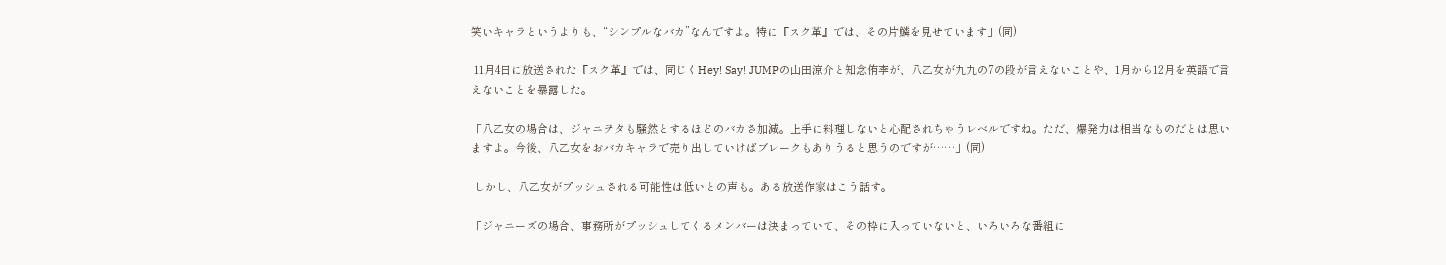笑いキャラというよりも、“シンプルなバカ”なんですよ。特に『スク革』では、その片鱗を見せています」(同)

 11月4日に放送された『スク革』では、同じくHey! Say! JUMPの山田涼介と知念侑李が、八乙女が九九の7の段が言えないことや、1月から12月を英語で言えないことを暴露した。

「八乙女の場合は、ジャニヲタも騒然とするほどのバカさ加減。上手に料理しないと心配されちゃうレベルですね。ただ、爆発力は相当なものだとは思いますよ。今後、八乙女をおバカキャラで売り出していけばブレークもありうると思うのですが……」(同)

 しかし、八乙女がプッシュされる可能性は低いとの声も。ある放送作家はこう話す。

「ジャニーズの場合、事務所がプッシュしてくるメンバーは決まっていて、その枠に入っていないと、いろいろな番組に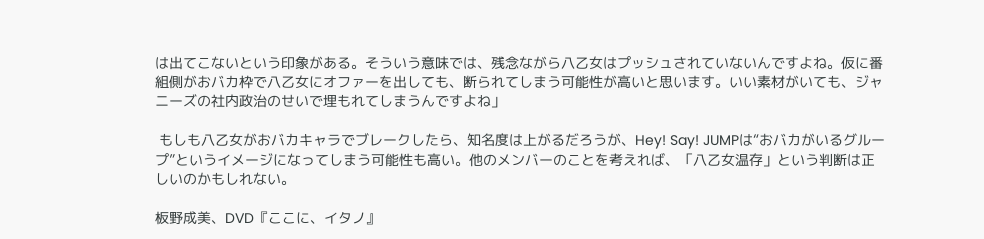は出てこないという印象がある。そういう意味では、残念ながら八乙女はプッシュされていないんですよね。仮に番組側がおバカ枠で八乙女にオファーを出しても、断られてしまう可能性が高いと思います。いい素材がいても、ジャニーズの社内政治のせいで埋もれてしまうんですよね」

 もしも八乙女がおバカキャラでブレークしたら、知名度は上がるだろうが、Hey! Say! JUMPは“おバカがいるグループ”というイメージになってしまう可能性も高い。他のメンバーのことを考えれば、「八乙女温存」という判断は正しいのかもしれない。

板野成美、DVD『ここに、イタノ』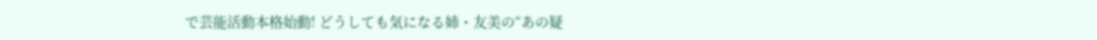で芸能活動本格始動! どうしても気になる姉・友美の“あの疑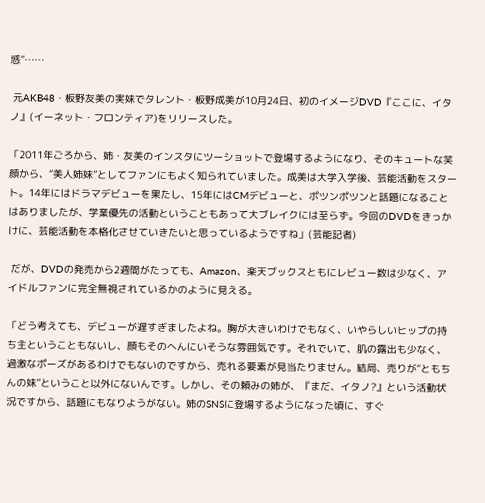惑”……

 元AKB48・板野友美の実妹でタレント・板野成美が10月24日、初のイメージDVD『ここに、イタノ』(イーネット・フロンティア)をリリースした。

「2011年ごろから、姉・友美のインスタにツーショットで登場するようになり、そのキュートな笑顔から、“美人姉妹”としてファンにもよく知られていました。成美は大学入学後、芸能活動をスタート。14年にはドラマデビューを果たし、15年にはCMデビューと、ポツンポツンと話題になることはありましたが、学業優先の活動ということもあって大ブレイクには至らず。今回のDVDをきっかけに、芸能活動を本格化させていきたいと思っているようですね」(芸能記者)

 だが、DVDの発売から2週間がたっても、Amazon、楽天ブックスともにレビュー数は少なく、アイドルファンに完全無視されているかのように見える。

「どう考えても、デビューが遅すぎましたよね。胸が大きいわけでもなく、いやらしいヒップの持ち主ということもないし、顔もそのへんにいそうな雰囲気です。それでいて、肌の露出も少なく、過激なポーズがあるわけでもないのですから、売れる要素が見当たりません。結局、売りが“ともちんの妹”ということ以外にないんです。しかし、その頼みの姉が、『まだ、イタノ?』という活動状況ですから、話題にもなりようがない。姉のSNSに登場するようになった頃に、すぐ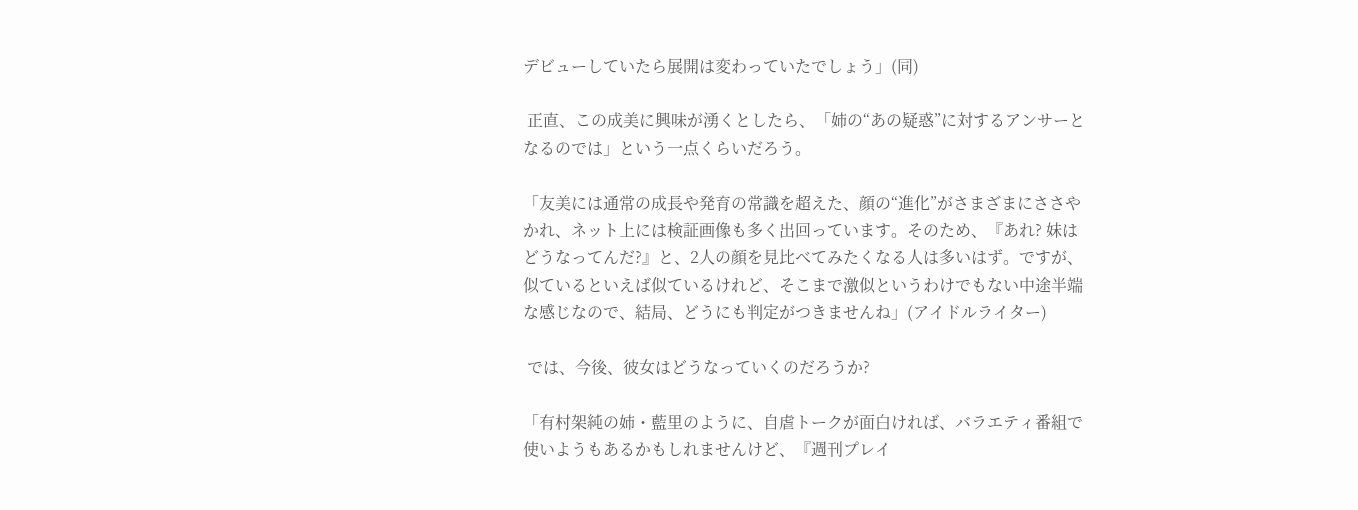デビューしていたら展開は変わっていたでしょう」(同)

 正直、この成美に興味が湧くとしたら、「姉の“あの疑惑”に対するアンサーとなるのでは」という一点くらいだろう。

「友美には通常の成長や発育の常識を超えた、顔の“進化”がさまざまにささやかれ、ネット上には検証画像も多く出回っています。そのため、『あれ? 妹はどうなってんだ?』と、2人の顔を見比べてみたくなる人は多いはず。ですが、似ているといえば似ているけれど、そこまで激似というわけでもない中途半端な感じなので、結局、どうにも判定がつきませんね」(アイドルライター)

 では、今後、彼女はどうなっていくのだろうか?

「有村架純の姉・藍里のように、自虐トークが面白ければ、バラエティ番組で使いようもあるかもしれませんけど、『週刊プレイ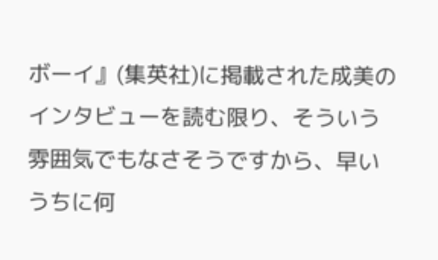ボーイ』(集英社)に掲載された成美のインタビューを読む限り、そういう雰囲気でもなさそうですから、早いうちに何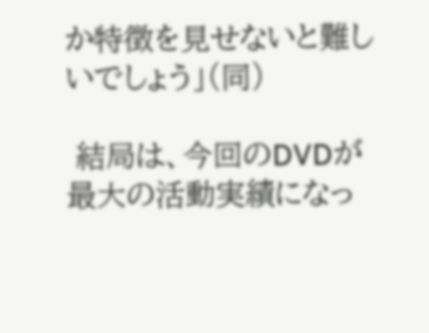か特徴を見せないと難しいでしょう」(同)

 結局は、今回のDVDが最大の活動実績になっ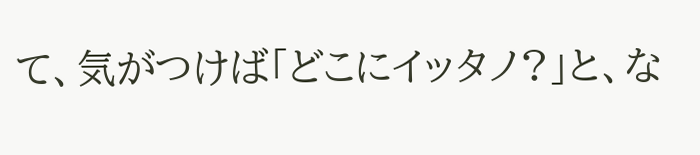て、気がつけば「どこにイッタノ?」と、な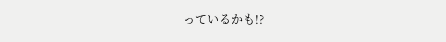っているかも!?